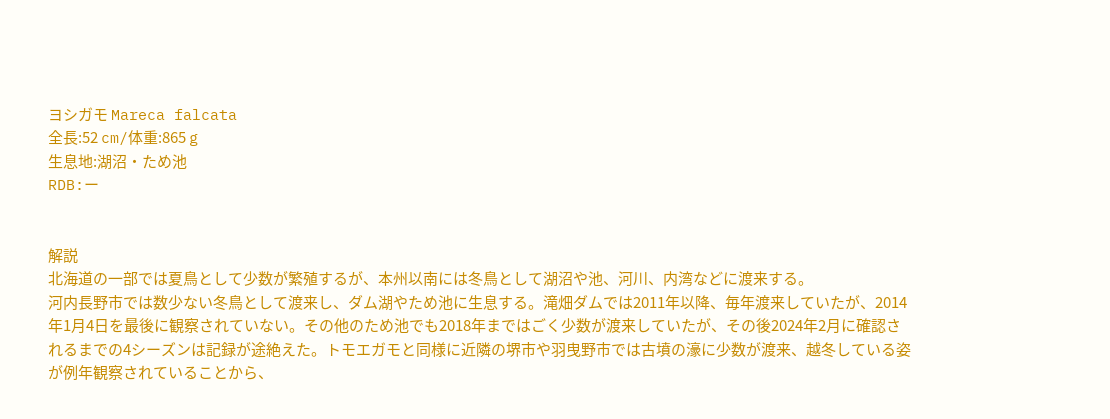ヨシガモ Mareca falcata
全長:52 cm/体重:865 g
生息地:湖沼・ため池
RDB:ー


解説
北海道の一部では夏鳥として少数が繁殖するが、本州以南には冬鳥として湖沼や池、河川、内湾などに渡来する。
河内長野市では数少ない冬鳥として渡来し、ダム湖やため池に生息する。滝畑ダムでは2011年以降、毎年渡来していたが、2014年1月4日を最後に観察されていない。その他のため池でも2018年まではごく少数が渡来していたが、その後2024年2月に確認されるまでの4シーズンは記録が途絶えた。トモエガモと同様に近隣の堺市や羽曳野市では古墳の濠に少数が渡来、越冬している姿が例年観察されていることから、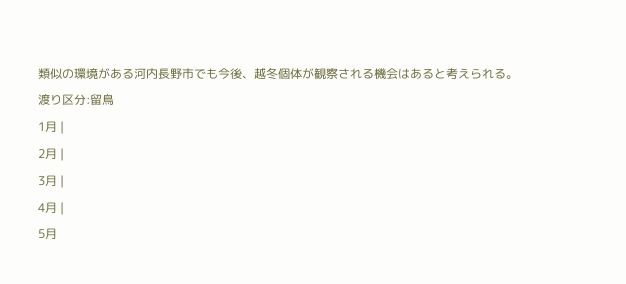類似の環境がある河内長野市でも今後、越冬個体が観察される機会はあると考えられる。
渡り区分:留鳥
1月 |
2月 |
3月 |
4月 |
5月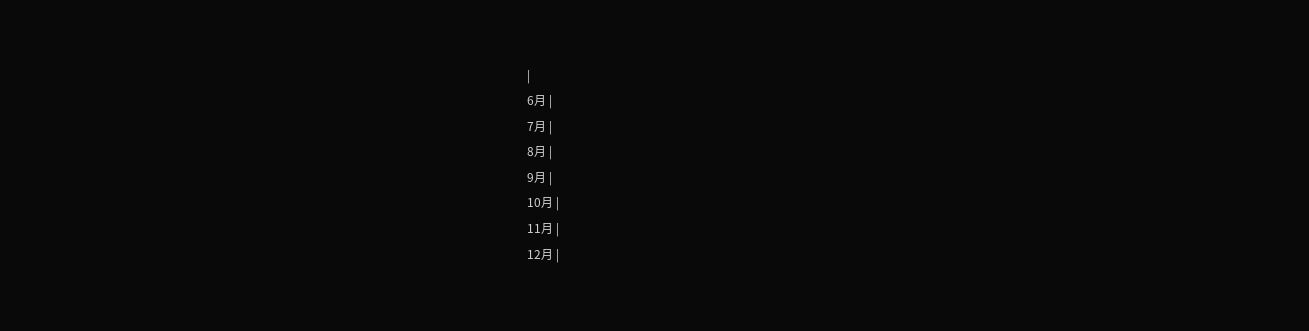|
6月 |
7月 |
8月 |
9月 |
10月 |
11月 |
12月 |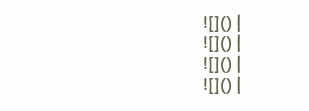![]() |
![]() |
![]() |
![]() |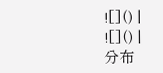![]() |
![]() |
分布